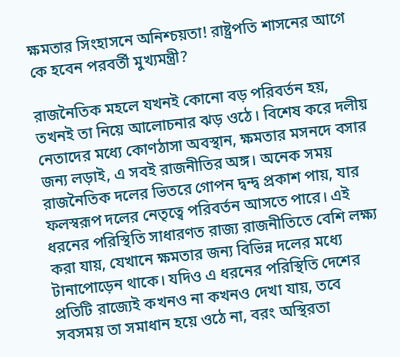ক্ষমতার সিংহাসনে অনিশ্চয়তা! রাষ্ট্রপতি শাসনের আগে কে হবেন পরবর্তী মুখ্যমন্ত্রী?

রাজনৈতিক মহলে যখনই কোনো বড় পরিবর্তন হয়, তখনই তা নিয়ে আলোচনার ঝড় ওঠে। বিশেষ করে দলীয় নেতাদের মধ্যে কোণঠাসা অবস্থান, ক্ষমতার মসনদে বসার জন্য লড়াই, এ সবই রাজনীতির অঙ্গ। অনেক সময় রাজনৈতিক দলের ভিতরে গোপন দ্বন্দ্ব প্রকাশ পায়, যার ফলস্বরূপ দলের নেতৃত্বে পরিবর্তন আসতে পারে। এই ধরনের পরিস্থিতি সাধারণত রাজ্য রাজনীতিতে বেশি লক্ষ্য করা যায়, যেখানে ক্ষমতার জন্য বিভিন্ন দলের মধ্যে টানাপোড়েন থাকে। যদিও এ ধরনের পরিস্থিতি দেশের প্রতিটি রাজ্যেই কখনও না কখনও দেখা যায়, তবে সবসময় তা সমাধান হয়ে ওঠে না, বরং অস্থিরতা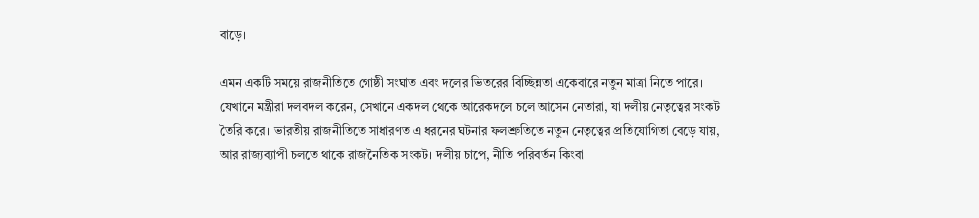বাড়ে।

এমন একটি সময়ে রাজনীতিতে গোষ্ঠী সংঘাত এবং দলের ভিতরের বিচ্ছিন্নতা একেবারে নতুন মাত্রা নিতে পারে। যেখানে মন্ত্রীরা দলবদল করেন, সেখানে একদল থেকে আরেকদলে চলে আসেন নেতারা, যা দলীয় নেতৃত্বের সংকট তৈরি করে। ভারতীয় রাজনীতিতে সাধারণত এ ধরনের ঘটনার ফলশ্রুতিতে নতুন নেতৃত্বের প্রতিযোগিতা বেড়ে যায়, আর রাজ্যব্যাপী চলতে থাকে রাজনৈতিক সংকট। দলীয় চাপে, নীতি পরিবর্তন কিংবা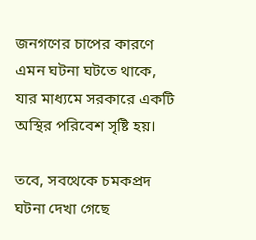জনগণের চাপের কারণে এমন ঘটনা ঘটতে থাকে, যার মাধ্যমে সরকারে একটি অস্থির পরিবেশ সৃষ্টি হয়।

তবে, সবথেকে চমকপ্রদ ঘটনা দেখা গেছে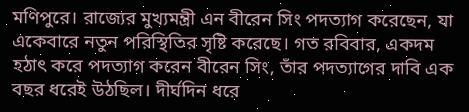মণিপুরে। রাজ্যের মুখ্যমন্ত্রী এন বীরেন সিং পদত্যাগ করেছেন, যা একেবারে নতুন পরিস্থিতির সৃষ্টি করেছে। গত রবিবার, একদম হঠাৎ করে পদত্যাগ করেন বীরেন সিং, তাঁর পদত্যাগের দাবি এক বছর ধরেই উঠছিল। দীর্ঘদিন ধরে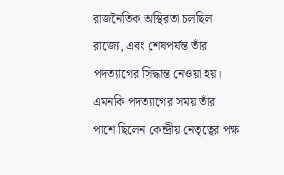রাজনৈতিক অস্থিরতা চলছিল রাজ্যে, এবং শেষপর্যন্ত তাঁর পদত্যাগের সিদ্ধান্ত নেওয়া হয়। এমনকি পদত্যাগের সময় তাঁর পাশে ছিলেন কেন্দ্রীয় নেতৃত্বের পক্ষ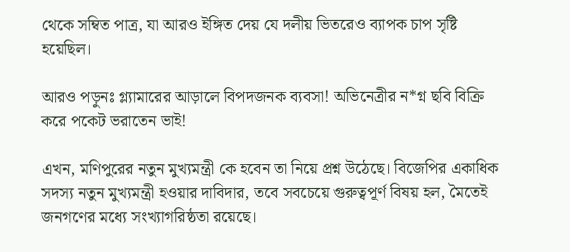থেকে সম্বিত পাত্র, যা আরও ইঙ্গিত দেয় যে দলীয় ভিতরেও ব্যাপক চাপ সৃষ্টি হয়েছিল।

আরও পড়ুনঃ গ্ল্যামারের আড়ালে বিপদজনক ব্যবসা! অভিনেত্রীর ন*গ্ন ছবি বিক্রি করে পকেট ভরাতেন ভাই!

এখন, মণিপুরের নতুন মুখ্যমন্ত্রী কে হবেন তা নিয়ে প্রশ্ন উঠেছে। বিজেপির একাধিক সদস্য নতুন মুখ্যমন্ত্রী হওয়ার দাবিদার, তবে সবচেয়ে গুরুত্বপূর্ণ বিষয় হল, মৈতেই জনগণের মধ্যে সংখ্যাগরিষ্ঠতা রয়েছে।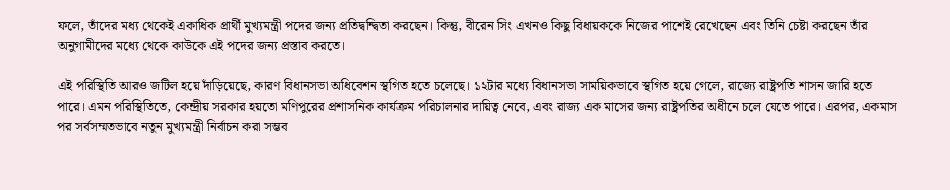ফলে, তাঁদের মধ্য থেকেই একাধিক প্রার্থী মুখ্যমন্ত্রী পদের জন্য প্রতিদ্বন্দ্বিতা করছেন। কিন্তু, বীরেন সিং এখনও কিছু বিধায়ককে নিজের পাশেই রেখেছেন এবং তিনি চেষ্টা করছেন তাঁর অনুগামীদের মধ্যে থেকে কাউকে এই পদের জন্য প্রস্তাব করতে।

এই পরিস্থিতি আরও জটিল হয়ে দাঁড়িয়েছে, কারণ বিধানসভা অধিবেশন স্থগিত হতে চলেছে। ১২টার মধ্যে বিধানসভা সাময়িকভাবে স্থগিত হয়ে গেলে, রাজ্যে রাষ্ট্রপতি শাসন জারি হতে পারে। এমন পরিস্থিতিতে, কেন্দ্রীয় সরকার হয়তো মণিপুরের প্রশাসনিক কার্যক্রম পরিচালনার দায়িত্ব নেবে, এবং রাজ্য এক মাসের জন্য রাষ্ট্রপতির অধীনে চলে যেতে পারে। এরপর, একমাস পর সর্বসম্মতভাবে নতুন মুখ্যমন্ত্রী নির্বাচন করা সম্ভব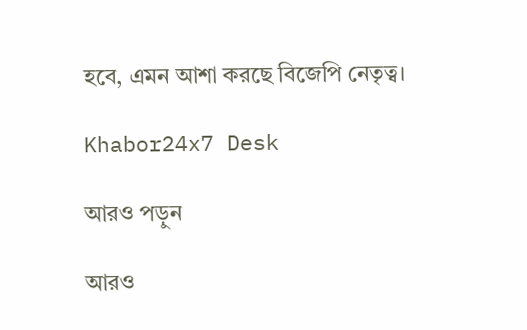হবে, এমন আশা করছে বিজেপি নেতৃত্ব।

Khabor24x7 Desk

আরও পড়ুন

আরও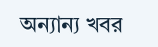অন্যান্য খবর